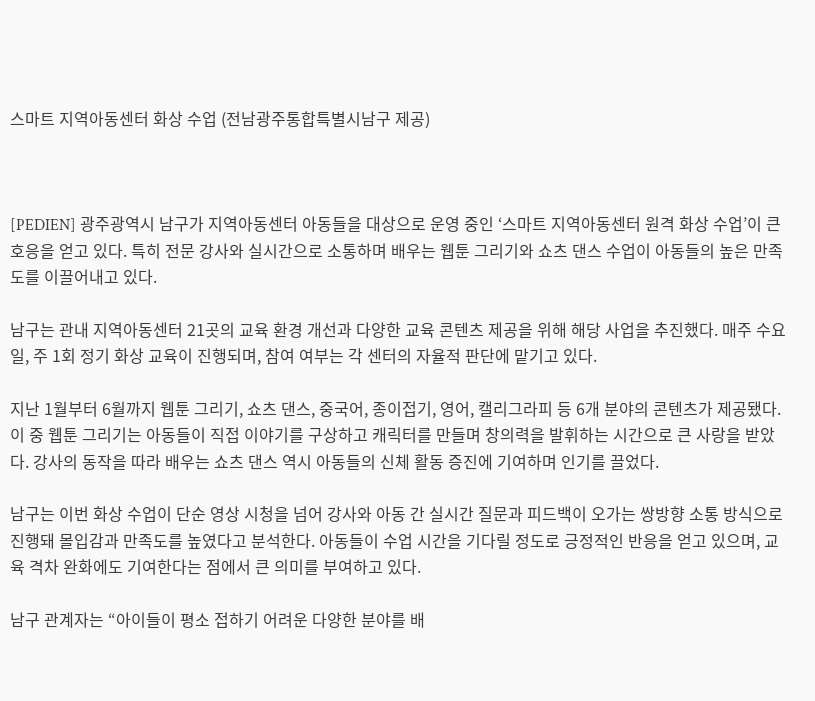스마트 지역아동센터 화상 수업 (전남광주통합특별시남구 제공)



[PEDIEN] 광주광역시 남구가 지역아동센터 아동들을 대상으로 운영 중인 ‘스마트 지역아동센터 원격 화상 수업’이 큰 호응을 얻고 있다. 특히 전문 강사와 실시간으로 소통하며 배우는 웹툰 그리기와 쇼츠 댄스 수업이 아동들의 높은 만족도를 이끌어내고 있다.

남구는 관내 지역아동센터 21곳의 교육 환경 개선과 다양한 교육 콘텐츠 제공을 위해 해당 사업을 추진했다. 매주 수요일, 주 1회 정기 화상 교육이 진행되며, 참여 여부는 각 센터의 자율적 판단에 맡기고 있다.

지난 1월부터 6월까지 웹툰 그리기, 쇼츠 댄스, 중국어, 종이접기, 영어, 캘리그라피 등 6개 분야의 콘텐츠가 제공됐다. 이 중 웹툰 그리기는 아동들이 직접 이야기를 구상하고 캐릭터를 만들며 창의력을 발휘하는 시간으로 큰 사랑을 받았다. 강사의 동작을 따라 배우는 쇼츠 댄스 역시 아동들의 신체 활동 증진에 기여하며 인기를 끌었다.

남구는 이번 화상 수업이 단순 영상 시청을 넘어 강사와 아동 간 실시간 질문과 피드백이 오가는 쌍방향 소통 방식으로 진행돼 몰입감과 만족도를 높였다고 분석한다. 아동들이 수업 시간을 기다릴 정도로 긍정적인 반응을 얻고 있으며, 교육 격차 완화에도 기여한다는 점에서 큰 의미를 부여하고 있다.

남구 관계자는 “아이들이 평소 접하기 어려운 다양한 분야를 배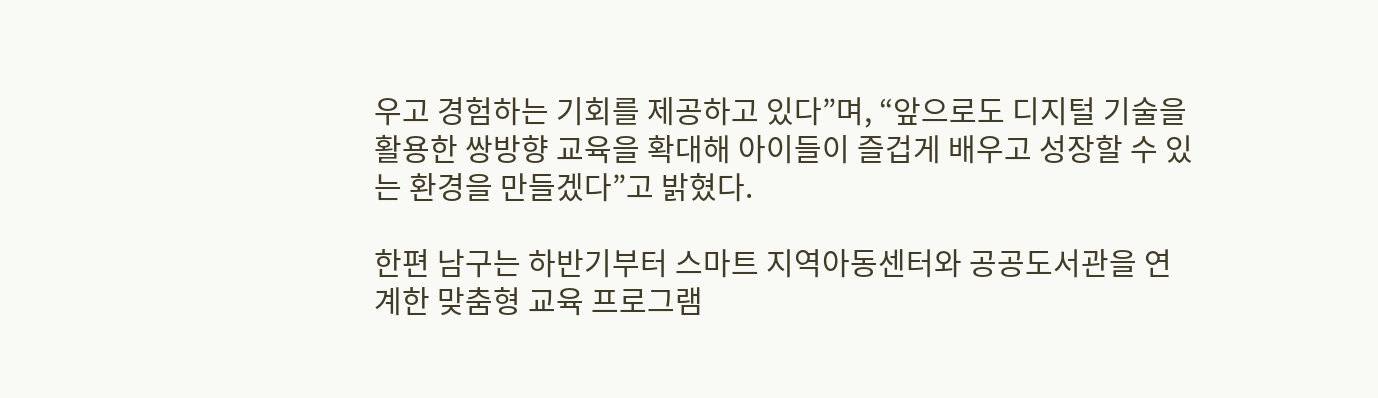우고 경험하는 기회를 제공하고 있다”며, “앞으로도 디지털 기술을 활용한 쌍방향 교육을 확대해 아이들이 즐겁게 배우고 성장할 수 있는 환경을 만들겠다”고 밝혔다.

한편 남구는 하반기부터 스마트 지역아동센터와 공공도서관을 연계한 맞춤형 교육 프로그램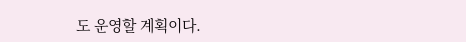도 운영할 계획이다.